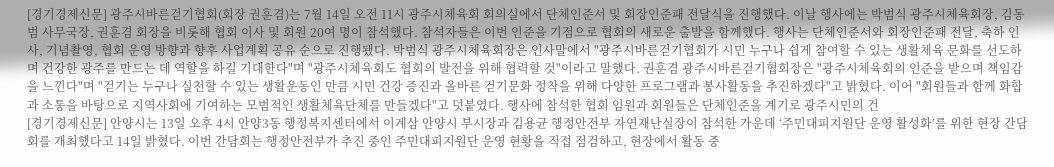[경기경제신문] 광주시바른걷기협회(회장 권훈겸)는 7월 14일 오전 11시 광주시체육회 회의실에서 단체인준서 및 회장인준패 전달식을 진행했다. 이날 행사에는 박범식 광주시체육회장, 김동범 사무국장, 권훈겸 회장을 비롯해 협회 이사 및 회원 20여 명이 참석했다. 참석자들은 이번 인준을 기점으로 협회의 새로운 출발을 함께했다. 행사는 단체인준서와 회장인준패 전달, 축하 인사, 기념촬영, 협회 운영 방향과 향후 사업계획 공유 순으로 진행됐다. 박범식 광주시체육회장은 인사말에서 "광주시바른걷기협회가 시민 누구나 쉽게 참여할 수 있는 생활체육 문화를 선도하며 건강한 광주를 만드는 데 역할을 하길 기대한다"며 "광주시체육회도 협회의 발전을 위해 협력할 것"이라고 말했다. 권훈겸 광주시바른걷기협회장은 "광주시체육회의 인준을 받으며 책임감을 느낀다"며 "걷기는 누구나 실천할 수 있는 생활운동인 만큼 시민 건강 증진과 올바른 걷기문화 정착을 위해 다양한 프로그램과 봉사활동을 추진하겠다"고 밝혔다. 이어 "회원들과 함께 화합과 소통을 바탕으로 지역사회에 기여하는 모범적인 생활체육단체를 만들겠다"고 덧붙였다. 행사에 참석한 협회 임원과 회원들은 단체인준을 계기로 광주시민의 건
[경기경제신문] 안양시는 13일 오후 4시 안양3동 행정복지센터에서 이계삼 안양시 부시장과 김용균 행정안전부 자연재난실장이 참석한 가운데 ‘주민대피지원단 운영 활성화’를 위한 현장 간담회를 개최했다고 14일 밝혔다. 이번 간담회는 행정안전부가 추진 중인 주민대피지원단 운영 현황을 직접 점검하고, 현장에서 활동 중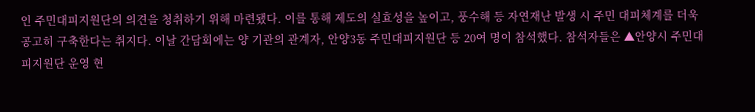인 주민대피지원단의 의견을 청취하기 위해 마련됐다. 이를 통해 제도의 실효성을 높이고, 풍수해 등 자연재난 발생 시 주민 대피체계를 더욱 공고히 구축한다는 취지다. 이날 간담회에는 양 기관의 관계자, 안양3동 주민대피지원단 등 20여 명이 참석했다. 참석자들은 ▲안양시 주민대피지원단 운영 현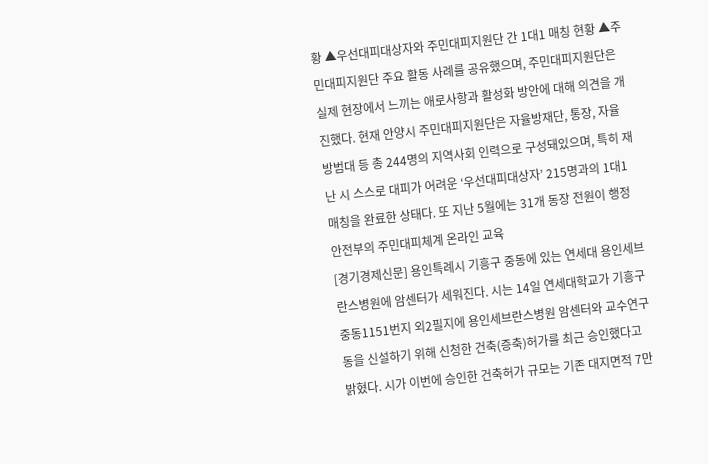황 ▲우선대피대상자와 주민대피지원단 간 1대1 매칭 현황 ▲주민대피지원단 주요 활동 사례를 공유했으며, 주민대피지원단은 실제 현장에서 느끼는 애로사항과 활성화 방안에 대해 의견을 개진했다. 현재 안양시 주민대피지원단은 자율방재단, 통장, 자율방범대 등 총 244명의 지역사회 인력으로 구성돼있으며, 특히 재난 시 스스로 대피가 어려운 ‘우선대피대상자’ 215명과의 1대1 매칭을 완료한 상태다. 또 지난 5월에는 31개 동장 전원이 행정안전부의 주민대피체계 온라인 교육
[경기경제신문] 용인특례시 기흥구 중동에 있는 연세대 용인세브란스병원에 암센터가 세워진다. 시는 14일 연세대학교가 기흥구 중동1151번지 외2필지에 용인세브란스병원 암센터와 교수연구동을 신설하기 위해 신청한 건축(증축)허가를 최근 승인했다고 밝혔다. 시가 이번에 승인한 건축허가 규모는 기존 대지면적 7만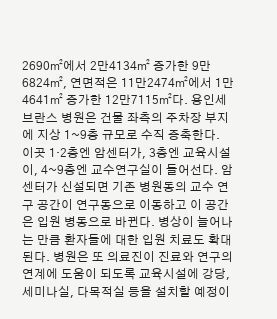2690㎡에서 2만4134㎡ 증가한 9만6824㎡, 연면적은 11만2474㎡에서 1만4641㎡ 증가한 12만7115㎡다. 용인세브란스 병원은 건물 좌측의 주차장 부지에 지상 1~9층 규모로 수직 증축한다. 이곳 1·2층엔 암센터가, 3층엔 교육시설이, 4~9층엔 교수연구실이 들어선다. 암센터가 신설되면 기존 병원동의 교수 연구 공간이 연구동으로 이동하고 이 공간은 입원 병동으로 바뀐다. 병상이 늘어나는 만큼 환자들에 대한 입원 치료도 확대된다. 병원은 또 의료진이 진료와 연구의 연계에 도움이 되도록 교육시설에 강당, 세미나실, 다목적실 등을 설치할 예정이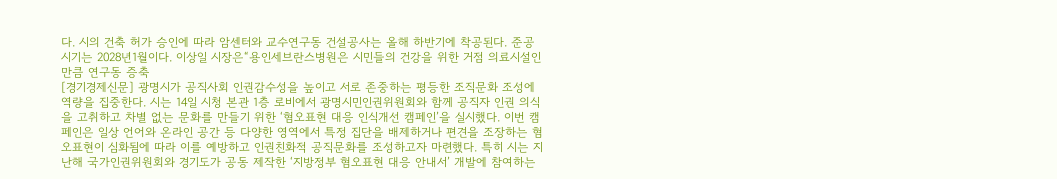다. 시의 건축 허가 승인에 따라 암센터와 교수연구동 건설공사는 올해 하반기에 착공된다. 준공 시기는 2028년1월이다. 이상일 시장은“용인세브란스병원은 시민들의 건강을 위한 거점 의료시설인 만큼 연구동 증축
[경기경제신문] 광명시가 공직사회 인권감수성을 높이고 서로 존중하는 평등한 조직문화 조성에 역량을 집중한다. 시는 14일 시청 본관 1층 로비에서 광명시민인권위원회와 함께 공직자 인권 의식을 고취하고 차별 없는 문화를 만들기 위한 ‘혐오표현 대응 인식개선 캠페인’을 실시했다. 이번 캠페인은 일상 언어와 온라인 공간 등 다양한 영역에서 특정 집단을 배제하거나 편견을 조장하는 혐오표현이 심화됨에 따라 이를 예방하고 인권친화적 공직문화를 조성하고자 마련했다. 특히 시는 지난해 국가인권위원회와 경기도가 공동 제작한 ‘지방정부 혐오표현 대응 안내서’ 개발에 참여하는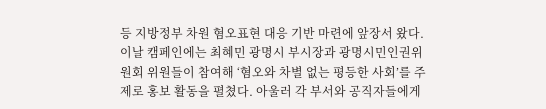등 지방정부 차원 혐오표현 대응 기반 마련에 앞장서 왔다. 이날 캠페인에는 최혜민 광명시 부시장과 광명시민인권위원회 위원들이 참여해 ‘혐오와 차별 없는 평등한 사회’를 주제로 홍보 활동을 펼쳤다. 아울러 각 부서와 공직자들에게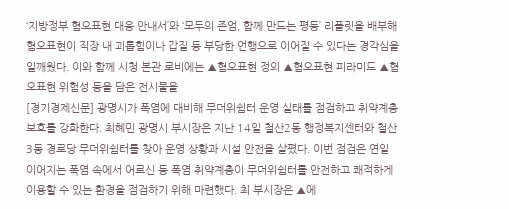‘지방정부 혐오표현 대응 안내서’와 ‘모두의 존엄, 함께 만드는 평등’ 리플릿을 배부해 혐오표현이 직장 내 괴롭힘이나 갑질 등 부당한 언행으로 이어질 수 있다는 경각심을 일깨웠다. 이와 함께 시청 본관 로비에는 ▲혐오표현 정의 ▲혐오표현 피라미드 ▲혐오표현 위험성 등을 담은 전시물을
[경기경제신문] 광명시가 폭염에 대비해 무더위쉼터 운영 실태를 점검하고 취약계층 보호를 강화한다. 최혜민 광명시 부시장은 지난 14일 철산2동 행정복지센터와 철산3동 경로당 무더위쉼터를 찾아 운영 상황과 시설 안전을 살폈다. 이번 점검은 연일 이어지는 폭염 속에서 어르신 등 폭염 취약계층이 무더위쉼터를 안전하고 쾌적하게 이용할 수 있는 환경을 점검하기 위해 마련했다. 최 부시장은 ▲에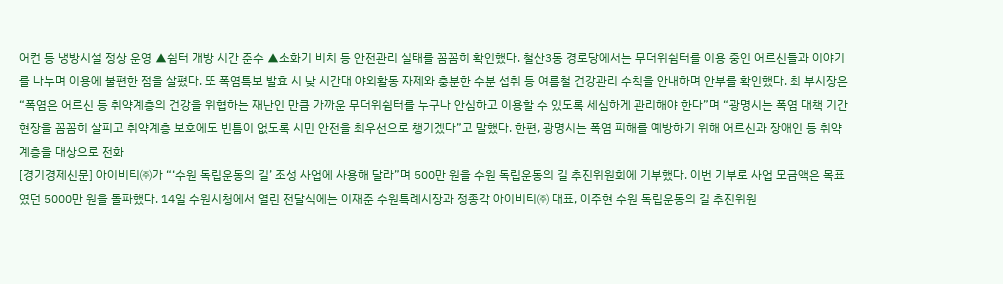어컨 등 냉방시설 정상 운영 ▲쉼터 개방 시간 준수 ▲소화기 비치 등 안전관리 실태를 꼼꼼히 확인했다. 철산3동 경로당에서는 무더위쉼터를 이용 중인 어르신들과 이야기를 나누며 이용에 불편한 점을 살폈다. 또 폭염특보 발효 시 낮 시간대 야외활동 자제와 충분한 수분 섭취 등 여름철 건강관리 수칙을 안내하며 안부를 확인했다. 최 부시장은 “폭염은 어르신 등 취약계층의 건강을 위협하는 재난인 만큼 가까운 무더위쉼터를 누구나 안심하고 이용할 수 있도록 세심하게 관리해야 한다”며 “광명시는 폭염 대책 기간 현장을 꼼꼼히 살피고 취약계층 보호에도 빈틈이 없도록 시민 안전을 최우선으로 챙기겠다”고 말했다. 한편, 광명시는 폭염 피해를 예방하기 위해 어르신과 장애인 등 취약계층을 대상으로 전화
[경기경제신문] 아이비티㈜가 “‘수원 독립운동의 길’ 조성 사업에 사용해 달라”며 500만 원을 수원 독립운동의 길 추진위원회에 기부했다. 이번 기부로 사업 모금액은 목표였던 5000만 원을 돌파했다. 14일 수원시청에서 열린 전달식에는 이재준 수원특례시장과 정종각 아이비티㈜ 대표, 이주현 수원 독립운동의 길 추진위원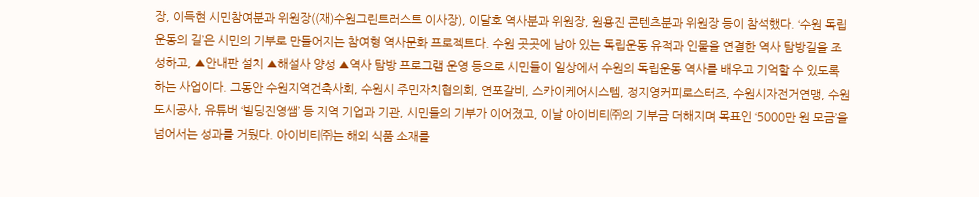장, 이득현 시민참여분과 위원장((재)수원그린트러스트 이사장), 이달호 역사분과 위원장, 원용진 콘텐츠분과 위원장 등이 참석했다. ‘수원 독립운동의 길’은 시민의 기부로 만들어지는 참여형 역사문화 프로젝트다. 수원 곳곳에 남아 있는 독립운동 유적과 인물을 연결한 역사 탐방길을 조성하고, ▲안내판 설치 ▲해설사 양성 ▲역사 탐방 프로그램 운영 등으로 시민들이 일상에서 수원의 독립운동 역사를 배우고 기억할 수 있도록 하는 사업이다. 그동안 수원지역건축사회, 수원시 주민자치협의회, 연포갈비, 스카이케어시스템, 정지영커피로스터즈, 수원시자전거연맹, 수원도시공사, 유튜버 ‘빌딩진영쌤’ 등 지역 기업과 기관, 시민들의 기부가 이어졌고, 이날 아이비티㈜의 기부금 더해지며 목표인 ‘5000만 원 모금’을 넘어서는 성과를 거뒀다. 아이비티㈜는 해외 식품 소재를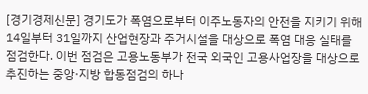[경기경제신문] 경기도가 폭염으로부터 이주노동자의 안전을 지키기 위해 14일부터 31일까지 산업현장과 주거시설을 대상으로 폭염 대응 실태를 점검한다. 이번 점검은 고용노동부가 전국 외국인 고용사업장을 대상으로 추진하는 중앙·지방 합동점검의 하나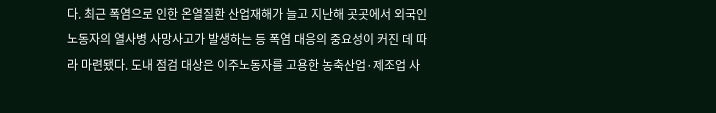다. 최근 폭염으로 인한 온열질환 산업재해가 늘고 지난해 곳곳에서 외국인 노동자의 열사병 사망사고가 발생하는 등 폭염 대응의 중요성이 커진 데 따라 마련됐다. 도내 점검 대상은 이주노동자를 고용한 농축산업·제조업 사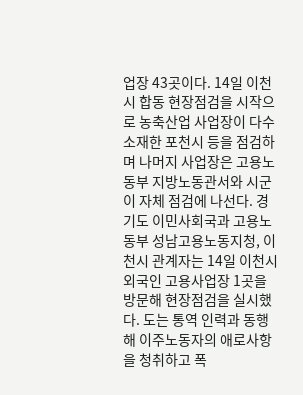업장 43곳이다. 14일 이천시 합동 현장점검을 시작으로 농축산업 사업장이 다수 소재한 포천시 등을 점검하며 나머지 사업장은 고용노동부 지방노동관서와 시군이 자체 점검에 나선다. 경기도 이민사회국과 고용노동부 성남고용노동지청, 이천시 관계자는 14일 이천시 외국인 고용사업장 1곳을 방문해 현장점검을 실시했다. 도는 통역 인력과 동행해 이주노동자의 애로사항을 청취하고 폭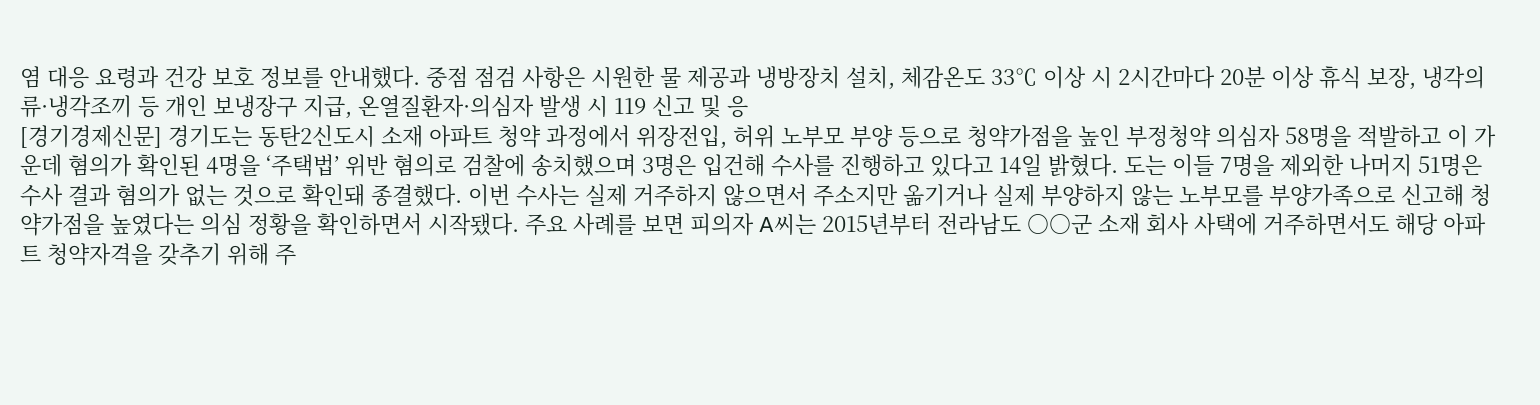염 대응 요령과 건강 보호 정보를 안내했다. 중점 점검 사항은 시원한 물 제공과 냉방장치 설치, 체감온도 33℃ 이상 시 2시간마다 20분 이상 휴식 보장, 냉각의류·냉각조끼 등 개인 보냉장구 지급, 온열질환자·의심자 발생 시 119 신고 및 응
[경기경제신문] 경기도는 동탄2신도시 소재 아파트 청약 과정에서 위장전입, 허위 노부모 부양 등으로 청약가점을 높인 부정청약 의심자 58명을 적발하고 이 가운데 혐의가 확인된 4명을 ‘주택법’ 위반 혐의로 검찰에 송치했으며 3명은 입건해 수사를 진행하고 있다고 14일 밝혔다. 도는 이들 7명을 제외한 나머지 51명은 수사 결과 혐의가 없는 것으로 확인돼 종결했다. 이번 수사는 실제 거주하지 않으면서 주소지만 옮기거나 실제 부양하지 않는 노부모를 부양가족으로 신고해 청약가점을 높였다는 의심 정황을 확인하면서 시작됐다. 주요 사례를 보면 피의자 A씨는 2015년부터 전라남도 ○○군 소재 회사 사택에 거주하면서도 해당 아파트 청약자격을 갖추기 위해 주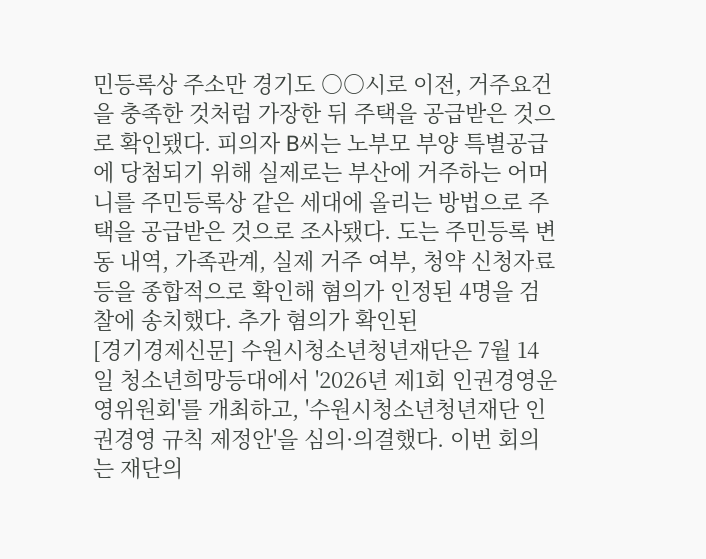민등록상 주소만 경기도 ○○시로 이전, 거주요건을 충족한 것처럼 가장한 뒤 주택을 공급받은 것으로 확인됐다. 피의자 B씨는 노부모 부양 특별공급에 당첨되기 위해 실제로는 부산에 거주하는 어머니를 주민등록상 같은 세대에 올리는 방법으로 주택을 공급받은 것으로 조사됐다. 도는 주민등록 변동 내역, 가족관계, 실제 거주 여부, 청약 신청자료 등을 종합적으로 확인해 혐의가 인정된 4명을 검찰에 송치했다. 추가 혐의가 확인된
[경기경제신문] 수원시청소년청년재단은 7월 14일 청소년희망등대에서 '2026년 제1회 인권경영운영위원회'를 개최하고, '수원시청소년청년재단 인권경영 규칙 제정안'을 심의·의결했다. 이번 회의는 재단의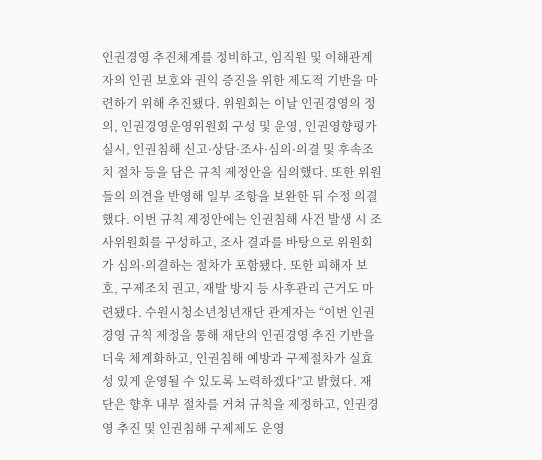인권경영 추진체계를 정비하고, 임직원 및 이해관계자의 인권 보호와 권익 증진을 위한 제도적 기반을 마련하기 위해 추진됐다. 위원회는 이날 인권경영의 정의, 인권경영운영위원회 구성 및 운영, 인권영향평가 실시, 인권침해 신고·상담·조사·심의·의결 및 후속조치 절차 등을 담은 규칙 제정안을 심의했다. 또한 위원들의 의견을 반영해 일부 조항을 보완한 뒤 수정 의결했다. 이번 규칙 제정안에는 인권침해 사건 발생 시 조사위원회를 구성하고, 조사 결과를 바탕으로 위원회가 심의·의결하는 절차가 포함됐다. 또한 피해자 보호, 구제조치 권고, 재발 방지 등 사후관리 근거도 마련됐다. 수원시청소년청년재단 관계자는 “이번 인권경영 규칙 제정을 통해 재단의 인권경영 추진 기반을 더욱 체계화하고, 인권침해 예방과 구제절차가 실효성 있게 운영될 수 있도록 노력하겠다”고 밝혔다. 재단은 향후 내부 절차를 거쳐 규칙을 제정하고, 인권경영 추진 및 인권침해 구제제도 운영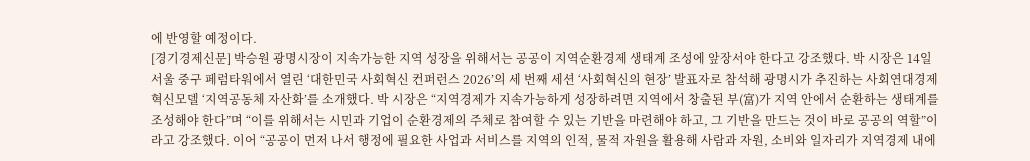에 반영할 예정이다.
[경기경제신문] 박승원 광명시장이 지속가능한 지역 성장을 위해서는 공공이 지역순환경제 생태계 조성에 앞장서야 한다고 강조했다. 박 시장은 14일 서울 중구 페럼타워에서 열린 ‘대한민국 사회혁신 컨퍼런스 2026’의 세 번째 세션 ‘사회혁신의 현장’ 발표자로 참석해 광명시가 추진하는 사회연대경제 혁신모델 ‘지역공동체 자산화’를 소개했다. 박 시장은 “지역경제가 지속가능하게 성장하려면 지역에서 창출된 부(富)가 지역 안에서 순환하는 생태계를 조성해야 한다”며 “이를 위해서는 시민과 기업이 순환경제의 주체로 참여할 수 있는 기반을 마련해야 하고, 그 기반을 만드는 것이 바로 공공의 역할”이라고 강조했다. 이어 “공공이 먼저 나서 행정에 필요한 사업과 서비스를 지역의 인적, 물적 자원을 활용해 사람과 자원, 소비와 일자리가 지역경제 내에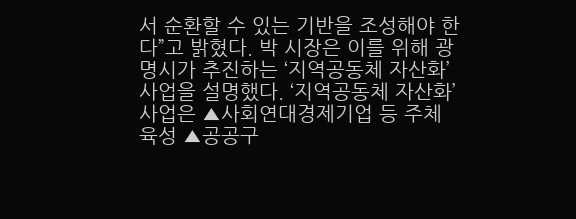서 순환할 수 있는 기반을 조성해야 한다”고 밝혔다. 박 시장은 이를 위해 광명시가 추진하는 ‘지역공동체 자산화’ 사업을 설명했다. ‘지역공동체 자산화’ 사업은 ▲사회연대경제기업 등 주체 육성 ▲공공구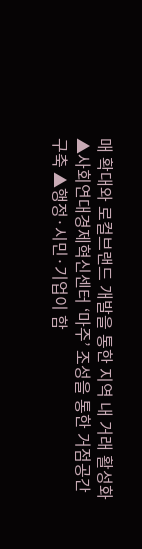매 확대와 로컬브랜드 개발을 통한 지역 내 거래 활성화 ▲사회연대경제혁신센터 ‘마주’ 조성을 통한 거점공간 구축 ▲행정·시민·기업이 함